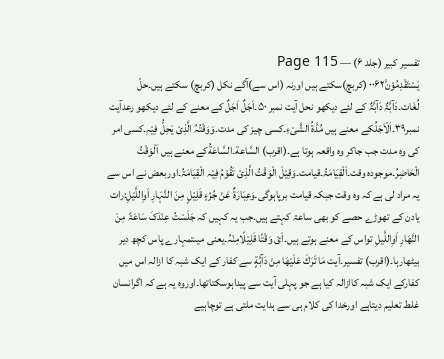تفسیر کبیر (جلد ۶) — Page 115
يَسْتَقْدِمُوْنَ۠۰۰۶۲ (کربچ)سکتے ہیں اورنہ (اس سے)آگے نکل (کربچ) سکتے ہیں۔حلّ لُغَات۔دَآبَّۃٌ دَآبَّۃٌ کے لئے دیکھو نحل آیت نمبر ۵۰۔اَجَلٌ اَجَلٌ کے معنے کے لئے دیکھو رعدآیت نمبر۳۹۔اَلْاَجَلُکے معنے ہیں مُدَّۃُ الشَّیْءِ۔کسی چیز کی مدت۔وَوَقْتُہُ الَّذِیْ یَحِلُّ فِیْہِ۔کسی امر کی وہ مدت جب جاکر وہ واقعہ ہوتا ہے۔(اقرب) السَّاعة۔السَّاعَةُکے معنے ہیں اَلْوَقْتُ الْحَاضِرُ۔موجودہ وقت۔اَلْقِیَامَۃُ۔قیامت۔وَقِیْلَ الْوَقْتُ الَّذِیْ تَقُوْمُ فِیْہ الْقِیَامَۃُ۔اوربعض نے اس سے یہ مراد لی ہے کہ وہ وقت جبکہ قیامت برپاہوگی۔وَعِبَارَۃٌ عَنْ جُزْءٍ قَلِیْلٍ مِنَ النَّہَارِ اَوِاللَّیْلِ:رات یادن کے تھوڑے حصے کو بھی ساعۃ کہتے ہیں۔جب یہ کہیں کہ جَلَسْتُ عِنْدَکَ سَاعَۃً مِنَ النَّھَارِ اَوِاللَّیلِ تواس کے معنے ہوتے ہیں۔اَیْ وَقْتًا قَلِیْلًامِنْہُ۔یعنی میںتمہارے پاس کچھ دیر بیٹھارہا۔(اقرب) تفسیر۔آیت مَا تَرَكَ عَلَيْهَا مِنْ دَآبَّةٍ سے کفار کے ایک شبہ کا ازالہ اس میں کفارکے ایک شبہ کاازالہ کیا ہے جو پہلی آیت سے پیداہوسکتاتھا۔اوروہ یہ ہے کہ اگرانسان غلط تعلیم دیتاہے اورخدا کی کلام ہی سے ہدایت ملتی ہے توچاہیے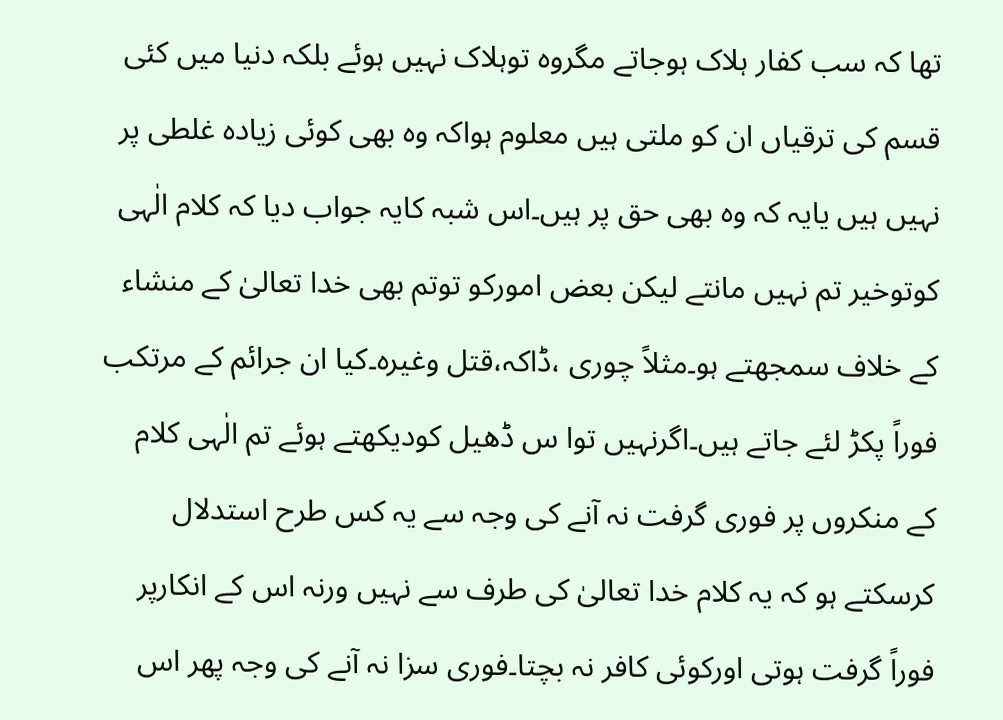تھا کہ سب کفار ہلاک ہوجاتے مگروہ توہلاک نہیں ہوئے بلکہ دنیا میں کئی قسم کی ترقیاں ان کو ملتی ہیں معلوم ہواکہ وہ بھی کوئی زیادہ غلطی پر نہیں ہیں یایہ کہ وہ بھی حق پر ہیں۔اس شبہ کایہ جواب دیا کہ کلام الٰہی کوتوخیر تم نہیں مانتے لیکن بعض امورکو توتم بھی خدا تعالیٰ کے منشاء کے خلاف سمجھتے ہو۔مثلاً چوری ،ڈاکہ،قتل وغیرہ۔کیا ان جرائم کے مرتکب فوراً پکڑ لئے جاتے ہیں۔اگرنہیں توا س ڈھیل کودیکھتے ہوئے تم الٰہی کلام کے منکروں پر فوری گرفت نہ آنے کی وجہ سے یہ کس طرح استدلال کرسکتے ہو کہ یہ کلام خدا تعالیٰ کی طرف سے نہیں ورنہ اس کے انکارپر فوراً گرفت ہوتی اورکوئی کافر نہ بچتا۔فوری سزا نہ آنے کی وجہ پھر اس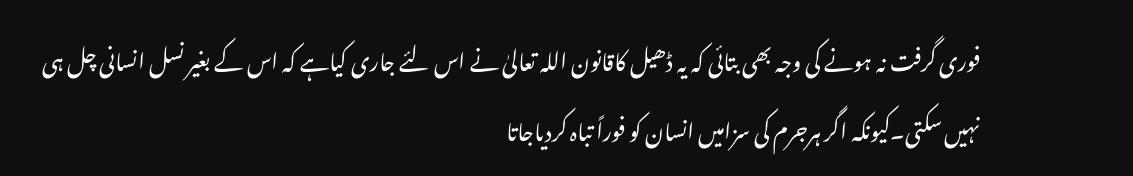فوری گرفت نہ ہونے کی وجہ بھی بتائی کہ یہ ڈھیل کاقانون اللہ تعالیٰ نے اس لئے جاری کیاہے کہ اس کے بغیر نسل انسانی چل ہی نہیں سکتی۔کیونکہ اگر ہرجرم کی سزامیں انسان کو فوراً تباہ کردیاجاتا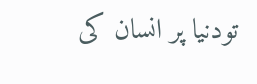تودنیا پر انسان کی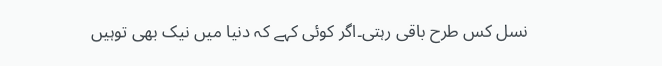نسل کس طرح باقی رہتی۔اگر کوئی کہے کہ دنیا میں نیک بھی توہیں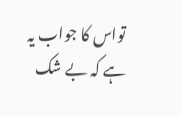تواس کا جواب یہ ہے کہ بے شک